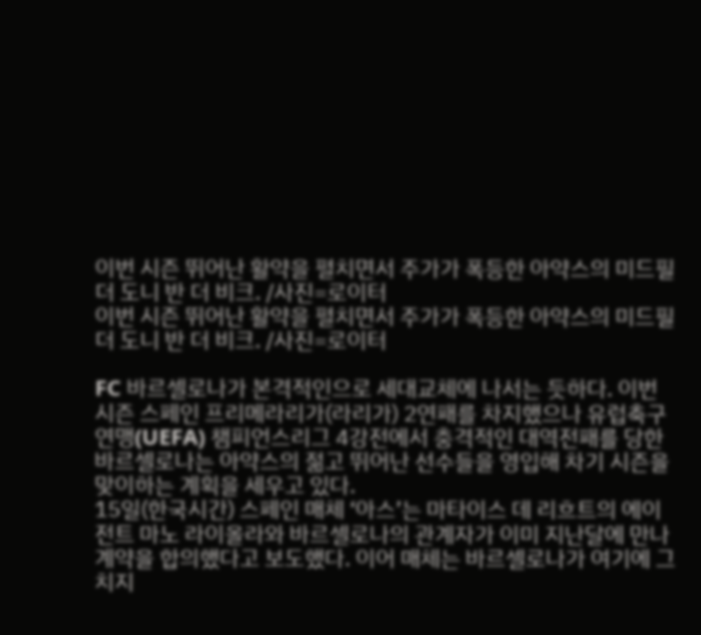이번 시즌 뛰어난 활약을 펼치면서 주가가 폭등한 아약스의 미드필더 도니 반 더 비크. /사진=로이터
이번 시즌 뛰어난 활약을 펼치면서 주가가 폭등한 아약스의 미드필더 도니 반 더 비크. /사진=로이터

FC 바르셀로나가 본격적인으로 세대교체에 나서는 듯하다. 이번 시즌 스페인 프리메라리가(라리가) 2연패를 차지했으나 유럽축구연맹(UEFA) 챔피언스리그 4강전에서 충격적인 대역전패를 당한 바르셀로나는 아약스의 젊고 뛰어난 선수들을 영입해 차기 시즌을 맞이하는 계획을 세우고 있다.
15일(한국시간) 스페인 매체 ‘아스’는 마타이스 데 리흐트의 에이전트 마노 라이올라와 바르셀로나의 관계자가 이미 지난달에 만나 계약을 합의했다고 보도했다. 이어 매체는 바르셀로나가 여기에 그치지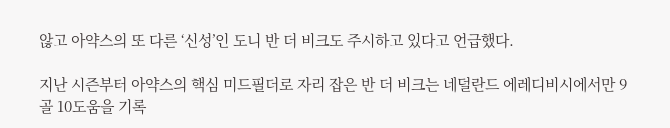않고 아약스의 또 다른 ‘신성’인 도니 반 더 비크도 주시하고 있다고 언급했다.

지난 시즌부터 아약스의 핵심 미드필더로 자리 잡은 반 더 비크는 네덜란드 에레디비시에서만 9골 10도움을 기록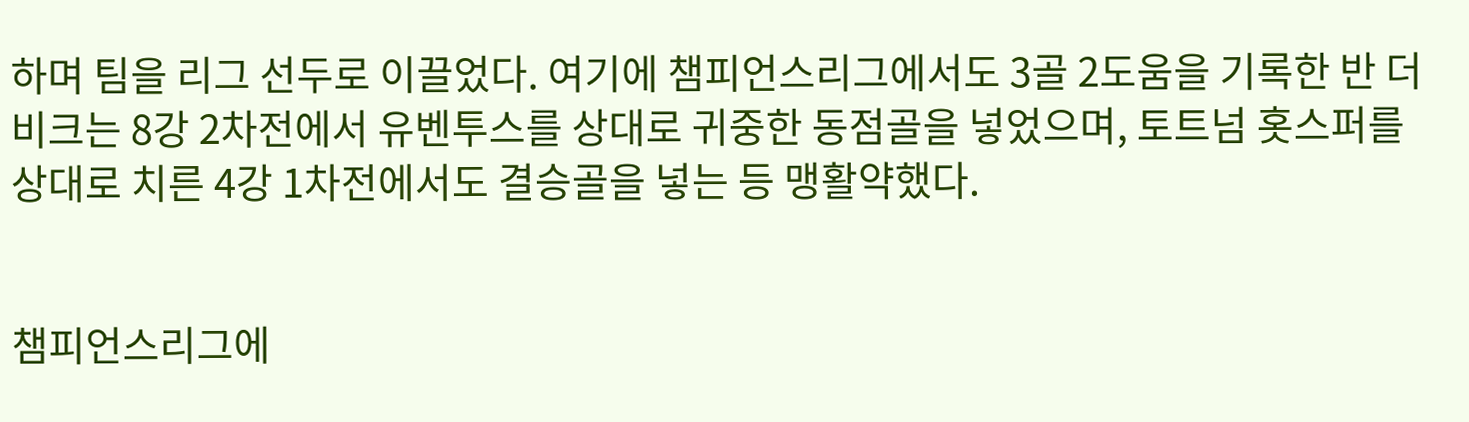하며 팀을 리그 선두로 이끌었다. 여기에 챔피언스리그에서도 3골 2도움을 기록한 반 더 비크는 8강 2차전에서 유벤투스를 상대로 귀중한 동점골을 넣었으며, 토트넘 홋스퍼를 상대로 치른 4강 1차전에서도 결승골을 넣는 등 맹활약했다.


챔피언스리그에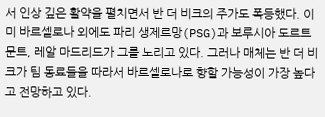서 인상 깊은 활약을 펼치면서 반 더 비크의 주가도 폭등했다. 이미 바르셀로나 외에도 파리 생제르망(PSG)과 보루시아 도르트문트, 레알 마드리드가 그를 노리고 있다. 그러나 매체는 반 더 비크가 팀 동료들을 따라서 바르셀로나로 향할 가능성이 가장 높다고 전망하고 있다.